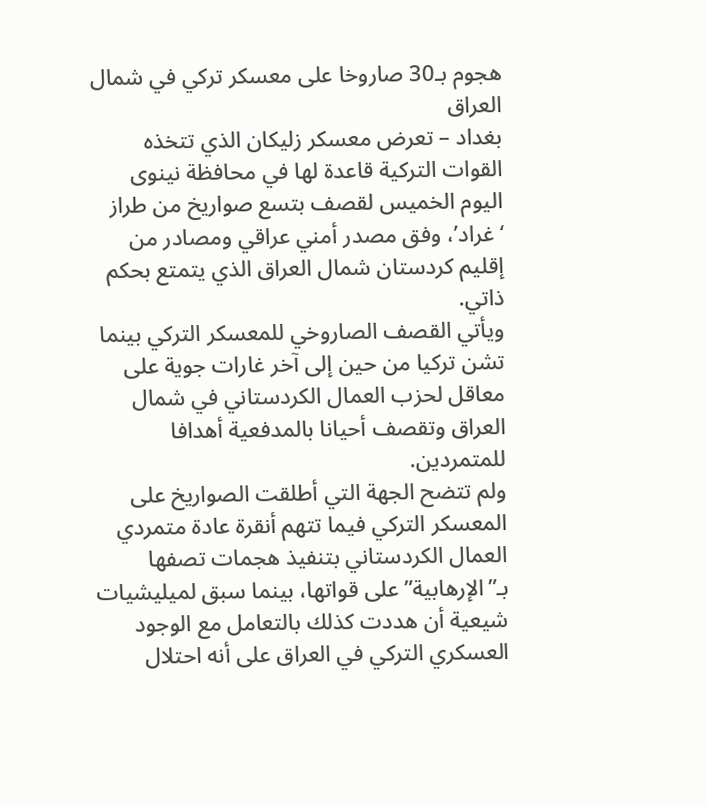هجوم بـ30 صاروخا على معسكر تركي في شمال العراق
بغداد – تعرض معسكر زليكان الذي تتخذه القوات التركية قاعدة لها في محافظة نينوى اليوم الخميس لقصف بتسع صواريخ من طراز ‘غراد’، وفق مصدر أمني عراقي ومصادر من إقليم كردستان شمال العراق الذي يتمتع بحكم ذاتي.
ويأتي القصف الصاروخي للمعسكر التركي بينما تشن تركيا من حين إلى آخر غارات جوية على معاقل لحزب العمال الكردستاني في شمال العراق وتقصف أحيانا بالمدفعية أهدافا للمتمردين.
ولم تتضح الجهة التي أطلقت الصواريخ على المعسكر التركي فيما تتهم أنقرة عادة متمردي العمال الكردستاني بتنفيذ هجمات تصفها بـ”الإرهابية” على قواتها، بينما سبق لميليشيات شيعية أن هددت كذلك بالتعامل مع الوجود العسكري التركي في العراق على أنه احتلال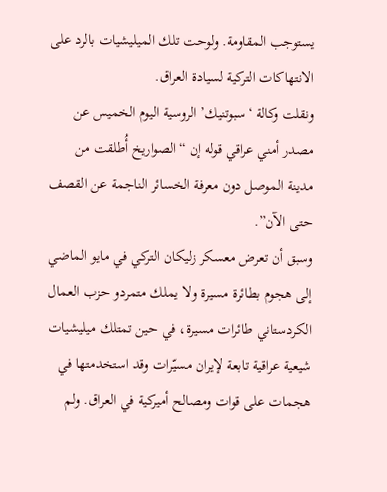يستوجب المقاومة. ولوحت تلك الميليشيات بالرد على الانتهاكات التركية لسيادة العراق.
ونقلت وكالة ‘سبوتنيك’ الروسية اليوم الخميس عن مصدر أمني عراقي قوله إن “الصواريخ أُطلقت من مدينة الموصل دون معرفة الخسائر الناجمة عن القصف حتى الآن”.
وسبق أن تعرض معسكر زليكان التركي في مايو الماضي إلى هجوم بطائرة مسيرة ولا يملك متمردو حزب العمال الكردستاني طائرات مسيرة، في حين تمتلك ميليشيات شيعية عراقية تابعة لإيران مسيّرات وقد استخدمتها في هجمات على قوات ومصالح أميركية في العراق. ولم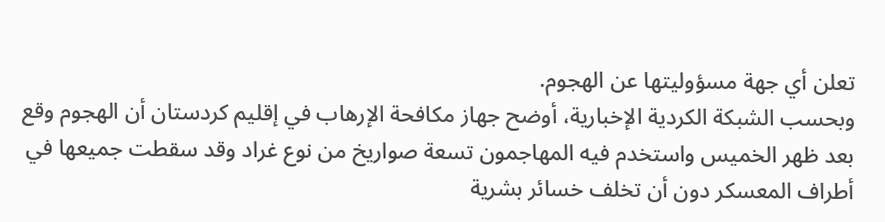تعلن أي جهة مسؤوليتها عن الهجوم.
وبحسب الشبكة الكردية الإخبارية، أوضح جهاز مكافحة الإرهاب في إقليم كردستان أن الهجوم وقع بعد ظهر الخميس واستخدم فيه المهاجمون تسعة صواريخ من نوع غراد وقد سقطت جميعها في أطراف المعسكر دون أن تخلف خسائر بشرية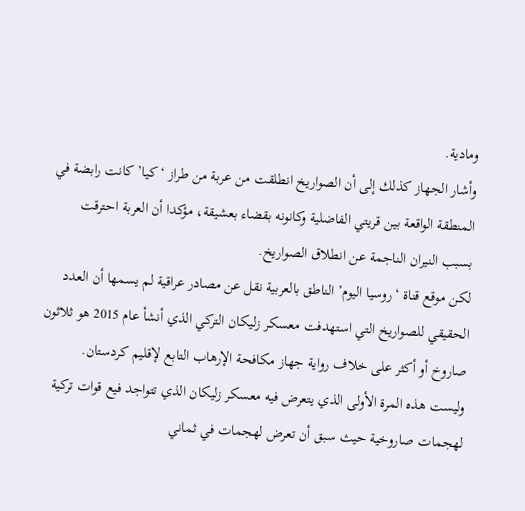ومادية.
وأشار الجهاز كذلك إلى أن الصواريخ انطلقت من عربة من طراز ‘كيا’ كانت رابضة في المنطقة الواقعة بين قريتي الفاضلية وكانونه بقضاء بعشيقة، مؤكدا أن العربة احترقت بسبب النيران الناجمة عن انطلاق الصواريخ.
لكن موقع قناة ‘روسيا اليوم’ الناطق بالعربية نقل عن مصادر عراقية لم يسمها أن العدد الحقيقي للصواريخ التي استهدفت معسكر زليكان التركي الذي أنشأ عام 2015 هو ثلاثون صاروخ أو أكثر على خلاف رواية جهاز مكافحة الإرهاب التابع لإقليم كردستان.
وليست هذه المرة الأولى الذي يتعرض فيه معسكر زليكان الذي تتواجد فيع قوات تركية لهجمات صاروخية حيث سبق أن تعرض لهجمات في ثماني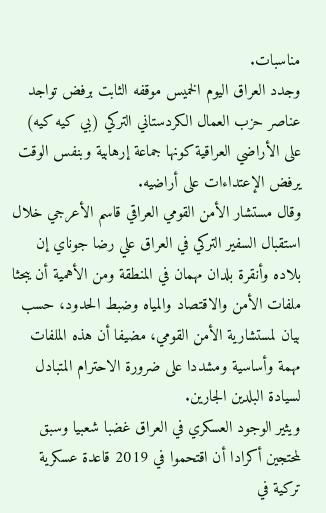مناسبات.
وجدد العراق اليوم الخميس موقفه الثابت برفض تواجد عناصر حزب العمال الكردستاني التركي (بي كيه كيه) على الأراضي العراقية كونها جماعة إرهابية وبنفس الوقت يرفض الإعتداءات على أراضيه.
وقال مستشار الأمن القومي العراقي قاسم الأعرجي خلال استقبال السفير التركي في العراق علي رضا جوناي إن بلاده وأنقرة بلدان مهمان في المنطقة ومن الأهمية أن يبحثا ملفات الأمن والاقتصاد والمياه وضبط الحدود، حسب بيان لمستشارية الأمن القومي، مضيفا أن هذه الملفات مهمة وأساسية ومشددا على ضرورة الاحترام المتبادل لسيادة البلدين الجارين.
ويثير الوجود العسكري في العراق غضبا شعبيا وسبق لمحتجين أكرادا أن اقتحموا في 2019 قاعدة عسكرية تركية في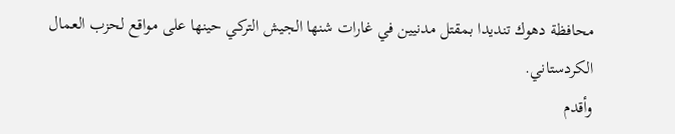محافظة دهوك تنديدا بمقتل مدنيين في غارات شنها الجيش التركي حينها على مواقع لحزب العمال الكردستاني.
وأقدم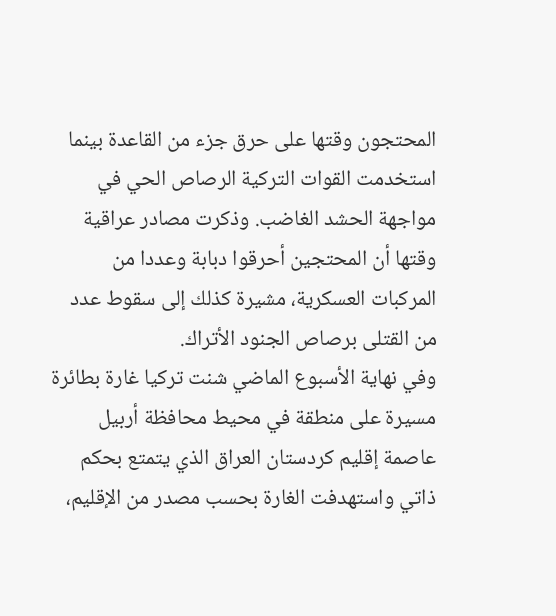المحتجون وقتها على حرق جزء من القاعدة بينما استخدمت القوات التركية الرصاص الحي في مواجهة الحشد الغاضب. وذكرت مصادر عراقية وقتها أن المحتجين أحرقوا دبابة وعددا من المركبات العسكرية، مشيرة كذلك إلى سقوط عدد من القتلى برصاص الجنود الأتراك.
وفي نهاية الأسبوع الماضي شنت تركيا غارة بطائرة مسيرة على منطقة في محيط محافظة أربيل عاصمة إقليم كردستان العراق الذي يتمتع بحكم ذاتي واستهدفت الغارة بحسب مصدر من الإقليم،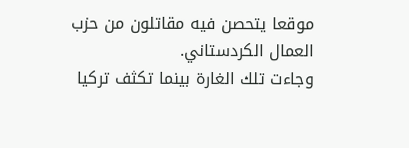موقعا يتحصن فيه مقاتلون من حزب العمال الكردستاني.
وجاءت تلك الغارة بينما تكثف تركيا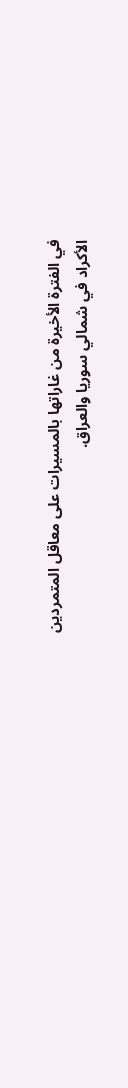في الفترة الأخيرة من غاراتها بالمسيرات على معاقل المتمردين الأكراد في شمالي سوريا والعراق.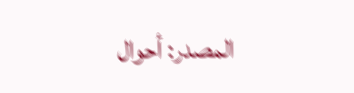المصدر: أحوال